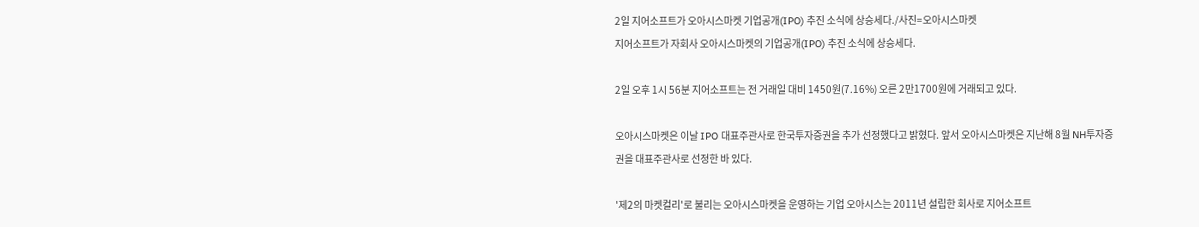2일 지어소프트가 오아시스마켓 기업공개(IPO) 추진 소식에 상승세다./사진=오아시스마켓
지어소프트가 자회사 오아시스마켓의 기업공개(IPO) 추진 소식에 상승세다.

2일 오후 1시 56분 지어소프트는 전 거래일 대비 1450원(7.16%) 오른 2만1700원에 거래되고 있다.

오아시스마켓은 이날 IPO 대표주관사로 한국투자증권을 추가 선정했다고 밝혔다. 앞서 오아시스마켓은 지난해 8월 NH투자증권을 대표주관사로 선정한 바 있다.

'제2의 마켓컬리'로 불리는 오아시스마켓을 운영하는 기업 오아시스는 2011년 설립한 회사로 지어소프트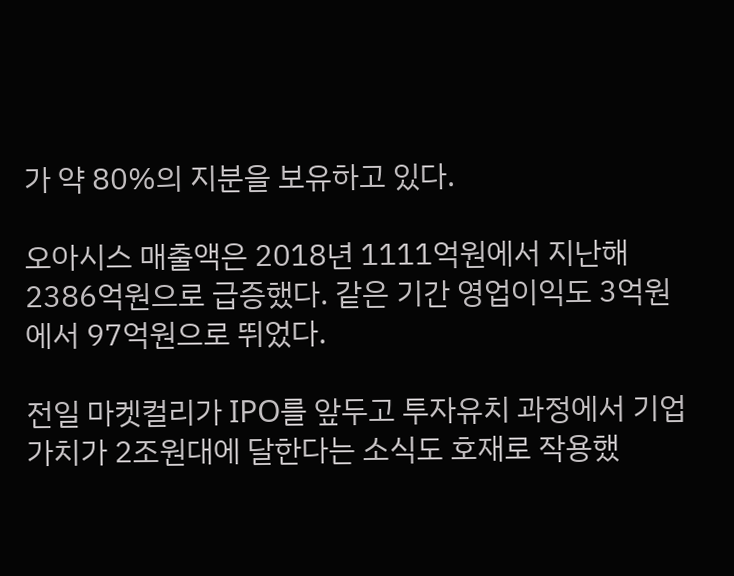가 약 80%의 지분을 보유하고 있다.

오아시스 매출액은 2018년 1111억원에서 지난해 2386억원으로 급증했다. 같은 기간 영업이익도 3억원에서 97억원으로 뛰었다.

전일 마켓컬리가 IPO를 앞두고 투자유치 과정에서 기업가치가 2조원대에 달한다는 소식도 호재로 작용했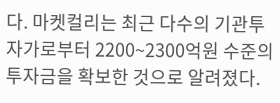다. 마켓컬리는 최근 다수의 기관투자가로부터 2200~2300억원 수준의 투자금을 확보한 것으로 알려졌다.